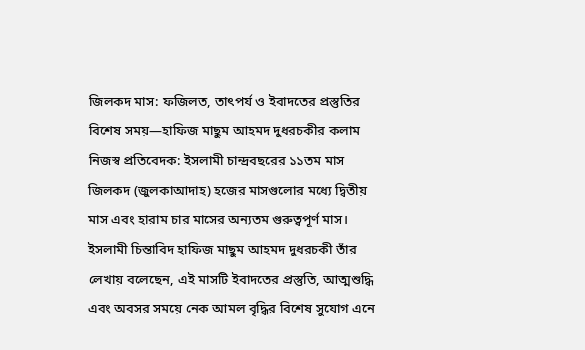জিলকদ মাস: ফজিলত, তাৎপর্য ও ইবাদতের প্রস্তুতির বিশেষ সময়—হাফিজ মাছুম আহমদ দুধরচকীর কলাম
নিজস্ব প্রতিবেদক: ইসলামী চান্দ্রবছরের ১১তম মাস জিলকদ (জুলকাআদাহ) হজের মাসগুলোর মধ্যে দ্বিতীয় মাস এবং হারাম চার মাসের অন্যতম গুরুত্বপূর্ণ মাস। ইসলামী চিন্তাবিদ হাফিজ মাছুম আহমদ দুধরচকী তাঁর লেখায় বলেছেন, এই মাসটি ইবাদতের প্রস্তুতি, আত্মশুদ্ধি এবং অবসর সময়ে নেক আমল বৃদ্ধির বিশেষ সুযোগ এনে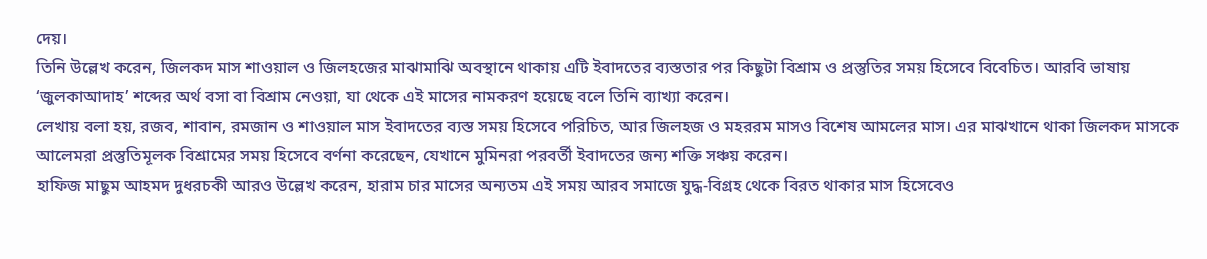দেয়।
তিনি উল্লেখ করেন, জিলকদ মাস শাওয়াল ও জিলহজের মাঝামাঝি অবস্থানে থাকায় এটি ইবাদতের ব্যস্ততার পর কিছুটা বিশ্রাম ও প্রস্তুতির সময় হিসেবে বিবেচিত। আরবি ভাষায় ‘জুলকাআদাহ’ শব্দের অর্থ বসা বা বিশ্রাম নেওয়া, যা থেকে এই মাসের নামকরণ হয়েছে বলে তিনি ব্যাখ্যা করেন।
লেখায় বলা হয়, রজব, শাবান, রমজান ও শাওয়াল মাস ইবাদতের ব্যস্ত সময় হিসেবে পরিচিত, আর জিলহজ ও মহররম মাসও বিশেষ আমলের মাস। এর মাঝখানে থাকা জিলকদ মাসকে আলেমরা প্রস্তুতিমূলক বিশ্রামের সময় হিসেবে বর্ণনা করেছেন, যেখানে মুমিনরা পরবর্তী ইবাদতের জন্য শক্তি সঞ্চয় করেন।
হাফিজ মাছুম আহমদ দুধরচকী আরও উল্লেখ করেন, হারাম চার মাসের অন্যতম এই সময় আরব সমাজে যুদ্ধ-বিগ্রহ থেকে বিরত থাকার মাস হিসেবেও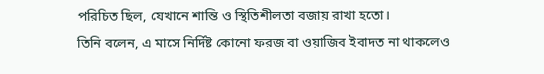পরিচিত ছিল, যেখানে শান্তি ও স্থিতিশীলতা বজায় রাখা হতো।
তিনি বলেন, এ মাসে নির্দিষ্ট কোনো ফরজ বা ওয়াজিব ইবাদত না থাকলেও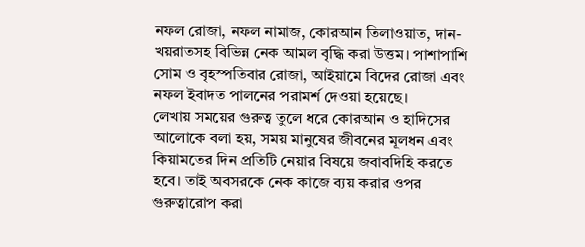নফল রোজা, নফল নামাজ, কোরআন তিলাওয়াত, দান-খয়রাতসহ বিভিন্ন নেক আমল বৃদ্ধি করা উত্তম। পাশাপাশি সোম ও বৃহস্পতিবার রোজা, আইয়ামে বিদের রোজা এবং নফল ইবাদত পালনের পরামর্শ দেওয়া হয়েছে।
লেখায় সময়ের গুরুত্ব তুলে ধরে কোরআন ও হাদিসের আলোকে বলা হয়, সময় মানুষের জীবনের মূলধন এবং কিয়ামতের দিন প্রতিটি নেয়ার বিষয়ে জবাবদিহি করতে হবে। তাই অবসরকে নেক কাজে ব্যয় করার ওপর গুরুত্বারোপ করা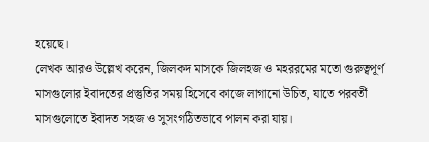হয়েছে।
লেখক আরও উল্লেখ করেন, জিলকদ মাসকে জিলহজ ও মহররমের মতো গুরুত্বপূর্ণ মাসগুলোর ইবাদতের প্রস্তুতির সময় হিসেবে কাজে লাগানো উচিত, যাতে পরবর্তী মাসগুলোতে ইবাদত সহজ ও সুসংগঠিতভাবে পালন করা যায়।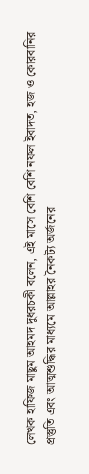লেখক হাফিজ মাছুম আহমদ দুধরচকী বলেন, এই মাসে বেশি বেশি নফল ইবাদত, হজ ও কোরবানির প্রস্তুতি এবং আত্মশুদ্ধির মাধ্যমে আল্লাহর নৈকট্য অর্জনের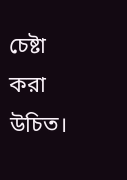চেষ্টা করা উচিত।